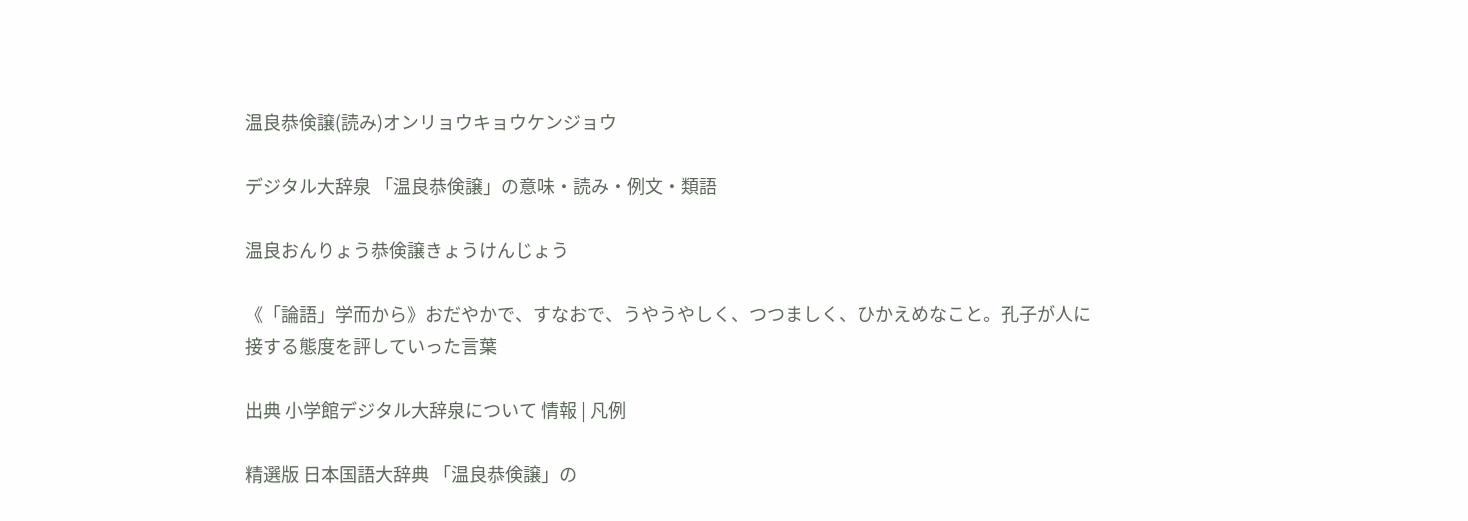温良恭倹譲(読み)オンリョウキョウケンジョウ

デジタル大辞泉 「温良恭倹譲」の意味・読み・例文・類語

温良おんりょう恭倹譲きょうけんじょう

《「論語」学而から》おだやかで、すなおで、うやうやしく、つつましく、ひかえめなこと。孔子が人に接する態度を評していった言葉

出典 小学館デジタル大辞泉について 情報 | 凡例

精選版 日本国語大辞典 「温良恭倹譲」の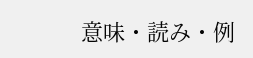意味・読み・例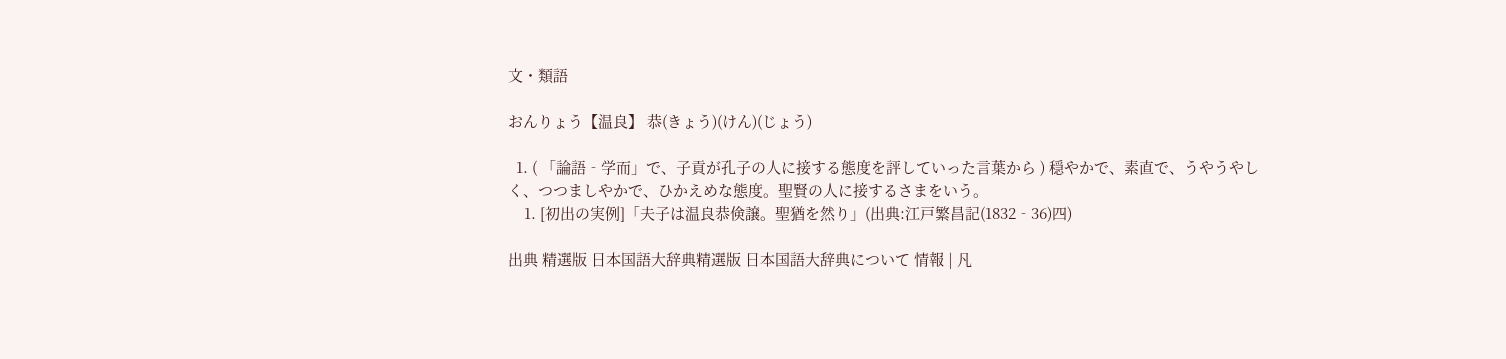文・類語

おんりょう【温良】 恭(きょう)(けん)(じょう)

  1. ( 「論語‐学而」で、子貢が孔子の人に接する態度を評していった言葉から ) 穏やかで、素直で、うやうやしく、つつましやかで、ひかえめな態度。聖賢の人に接するさまをいう。
    1. [初出の実例]「夫子は温良恭倹譲。聖猶を然り」(出典:江戸繁昌記(1832‐36)四)

出典 精選版 日本国語大辞典精選版 日本国語大辞典について 情報 | 凡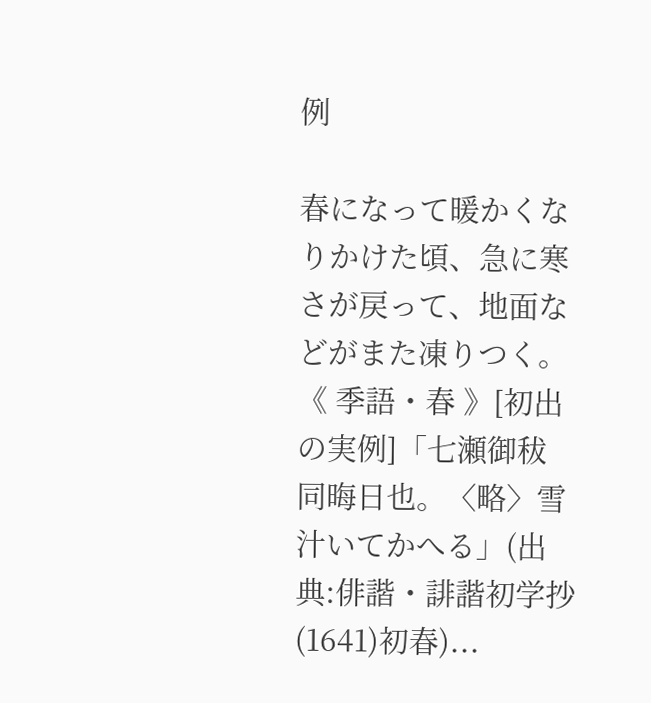例

春になって暖かくなりかけた頃、急に寒さが戻って、地面などがまた凍りつく。《 季語・春 》[初出の実例]「七瀬御秡 同晦日也。〈略〉雪汁いてかへる」(出典:俳諧・誹諧初学抄(1641)初春)...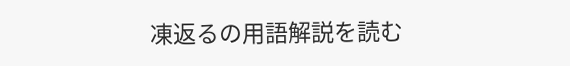凍返るの用語解説を読む